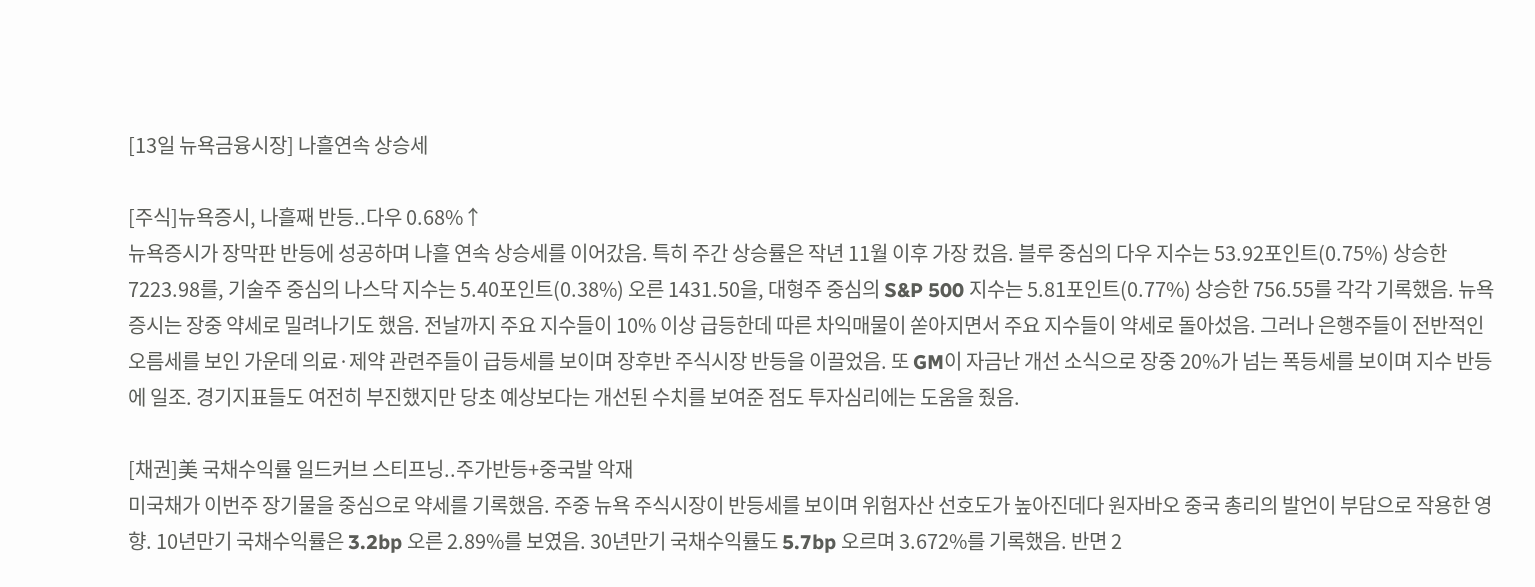[13일 뉴욕금융시장] 나흘연속 상승세

[주식]뉴욕증시, 나흘째 반등..다우 0.68%↑
뉴욕증시가 장막판 반등에 성공하며 나흘 연속 상승세를 이어갔음. 특히 주간 상승률은 작년 11월 이후 가장 컸음. 블루 중심의 다우 지수는 53.92포인트(0.75%) 상승한 7223.98를, 기술주 중심의 나스닥 지수는 5.40포인트(0.38%) 오른 1431.50을, 대형주 중심의 S&P 500 지수는 5.81포인트(0.77%) 상승한 756.55를 각각 기록했음. 뉴욕증시는 장중 약세로 밀려나기도 했음. 전날까지 주요 지수들이 10% 이상 급등한데 따른 차익매물이 쏟아지면서 주요 지수들이 약세로 돌아섰음. 그러나 은행주들이 전반적인 오름세를 보인 가운데 의료·제약 관련주들이 급등세를 보이며 장후반 주식시장 반등을 이끌었음. 또 GM이 자금난 개선 소식으로 장중 20%가 넘는 폭등세를 보이며 지수 반등에 일조. 경기지표들도 여전히 부진했지만 당초 예상보다는 개선된 수치를 보여준 점도 투자심리에는 도움을 줬음.

[채권]美 국채수익률 일드커브 스티프닝..주가반등+중국발 악재
미국채가 이번주 장기물을 중심으로 약세를 기록했음. 주중 뉴욕 주식시장이 반등세를 보이며 위험자산 선호도가 높아진데다 원자바오 중국 총리의 발언이 부담으로 작용한 영향. 10년만기 국채수익률은 3.2bp 오른 2.89%를 보였음. 30년만기 국채수익률도 5.7bp 오르며 3.672%를 기록했음. 반면 2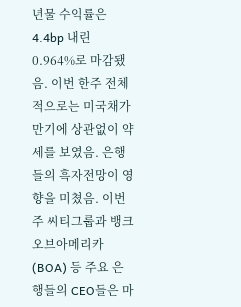년물 수익률은 4.4bp 내린 0.964%로 마감됐음. 이번 한주 전체적으로는 미국채가 만기에 상관없이 약세를 보였음. 은행들의 흑자전망이 영향을 미쳤음. 이번주 씨티그룹과 뱅크오브아메리카(BOA) 등 주요 은행들의 CEO들은 마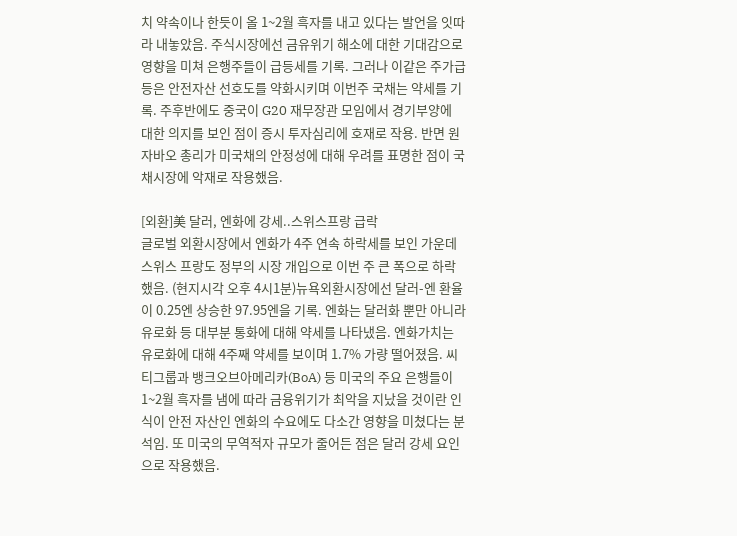치 약속이나 한듯이 올 1~2월 흑자를 내고 있다는 발언을 잇따라 내놓았음. 주식시장에선 금유위기 해소에 대한 기대감으로 영향을 미쳐 은행주들이 급등세를 기록. 그러나 이같은 주가급등은 안전자산 선호도를 약화시키며 이번주 국채는 약세를 기록. 주후반에도 중국이 G20 재무장관 모임에서 경기부양에 대한 의지를 보인 점이 증시 투자심리에 호재로 작용. 반면 원자바오 총리가 미국채의 안정성에 대해 우려를 표명한 점이 국채시장에 악재로 작용했음.

[외환]美 달러, 엔화에 강세..스위스프랑 급락
글로벌 외환시장에서 엔화가 4주 연속 하락세를 보인 가운데 스위스 프랑도 정부의 시장 개입으로 이번 주 큰 폭으로 하락했음. (현지시각 오후 4시1분)뉴욕외환시장에선 달러-엔 환율이 0.25엔 상승한 97.95엔을 기록. 엔화는 달러화 뿐만 아니라 유로화 등 대부분 통화에 대해 약세를 나타냈음. 엔화가치는 유로화에 대해 4주째 약세를 보이며 1.7% 가량 떨어졌음. 씨티그룹과 뱅크오브아메리카(BoA) 등 미국의 주요 은행들이 1~2월 흑자를 냄에 따라 금융위기가 최악을 지났을 것이란 인식이 안전 자산인 엔화의 수요에도 다소간 영향을 미쳤다는 분석임. 또 미국의 무역적자 규모가 줄어든 점은 달러 강세 요인으로 작용했음.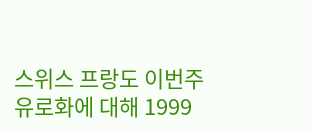스위스 프랑도 이번주 유로화에 대해 1999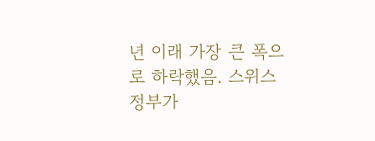년 이래 가장 큰 폭으로 하락했음. 스위스 정부가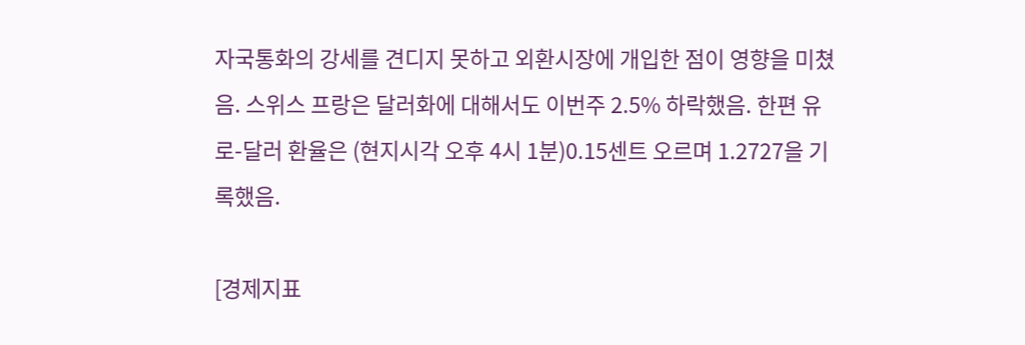자국통화의 강세를 견디지 못하고 외환시장에 개입한 점이 영향을 미쳤음. 스위스 프랑은 달러화에 대해서도 이번주 2.5% 하락했음. 한편 유로-달러 환율은 (현지시각 오후 4시 1분)0.15센트 오르며 1.2727을 기록했음.

[경제지표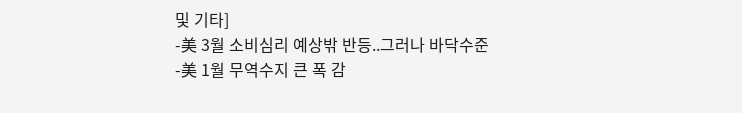및 기타]
-美 3월 소비심리 예상밖 반등..그러나 바닥수준
-美 1월 무역수지 큰 폭 감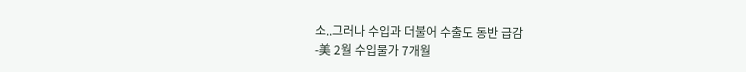소..그러나 수입과 더불어 수출도 동반 급감
-美 2월 수입물가 7개월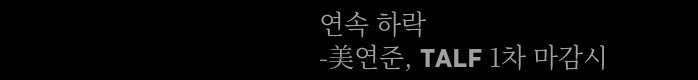연속 하락
-美연준, TALF 1차 마감시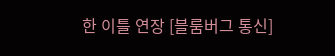한 이틀 연장 [블룸버그 통신]